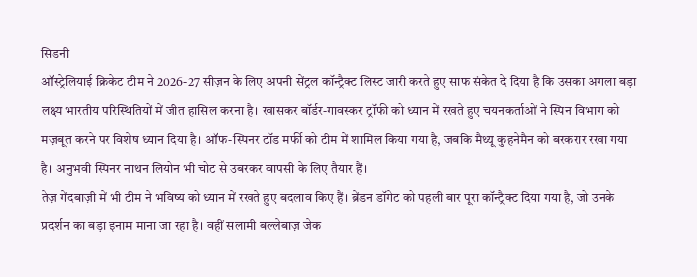सिडनी
ऑस्ट्रेलियाई क्रिकेट टीम ने 2026-27 सीज़न के लिए अपनी सेंट्रल कॉन्ट्रैक्ट लिस्ट जारी करते हुए साफ संकेत दे दिया है कि उसका अगला बड़ा लक्ष्य भारतीय परिस्थितियों में जीत हासिल करना है। खासकर बॉर्डर-गावस्कर ट्रॉफी को ध्यान में रखते हुए चयनकर्ताओं ने स्पिन विभाग को मज़बूत करने पर विशेष ध्यान दिया है। ऑफ-स्पिनर टॉड मर्फी को टीम में शामिल किया गया है, जबकि मैथ्यू कुहनेमैन को बरकरार रखा गया है। अनुभवी स्पिनर नाथन लियोन भी चोट से उबरकर वापसी के लिए तैयार हैं।
तेज़ गेंदबाज़ी में भी टीम ने भविष्य को ध्यान में रखते हुए बदलाव किए हैं। ब्रेंडन डॉगेट को पहली बार पूरा कॉन्ट्रैक्ट दिया गया है, जो उनके प्रदर्शन का बड़ा इनाम माना जा रहा है। वहीं सलामी बल्लेबाज़ जेक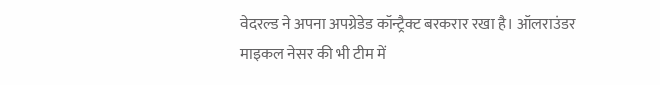वेदरल्ड ने अपना अपग्रेडेड कॉन्ट्रैक्ट बरकरार रखा है। ऑलराउंडर माइकल नेसर की भी टीम में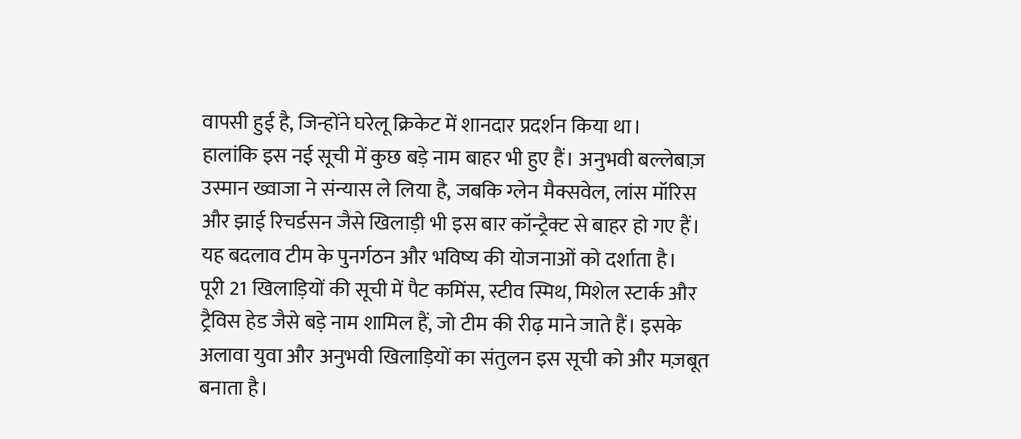वापसी हुई है, जिन्होंने घरेलू क्रिकेट में शानदार प्रदर्शन किया था।
हालांकि इस नई सूची में कुछ बड़े नाम बाहर भी हुए हैं। अनुभवी बल्लेबाज़ उस्मान ख्वाजा ने संन्यास ले लिया है, जबकि ग्लेन मैक्सवेल, लांस मॉरिस और झाई रिचर्डसन जैसे खिलाड़ी भी इस बार कॉन्ट्रैक्ट से बाहर हो गए हैं। यह बदलाव टीम के पुनर्गठन और भविष्य की योजनाओं को दर्शाता है।
पूरी 21 खिलाड़ियों की सूची में पैट कमिंस, स्टीव स्मिथ, मिशेल स्टार्क और ट्रैविस हेड जैसे बड़े नाम शामिल हैं, जो टीम की रीढ़ माने जाते हैं। इसके अलावा युवा और अनुभवी खिलाड़ियों का संतुलन इस सूची को और मज़बूत बनाता है।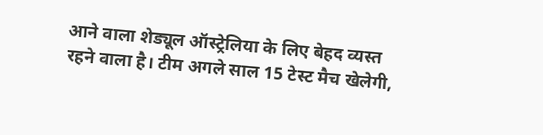आने वाला शेड्यूल ऑस्ट्रेलिया के लिए बेहद व्यस्त रहने वाला है। टीम अगले साल 15 टेस्ट मैच खेलेगी,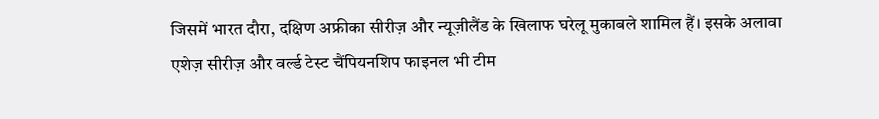जिसमें भारत दौरा, दक्षिण अफ्रीका सीरीज़ और न्यूज़ीलैंड के खिलाफ घरेलू मुकाबले शामिल हैं। इसके अलावा एशेज़ सीरीज़ और वर्ल्ड टेस्ट चैंपियनशिप फाइनल भी टीम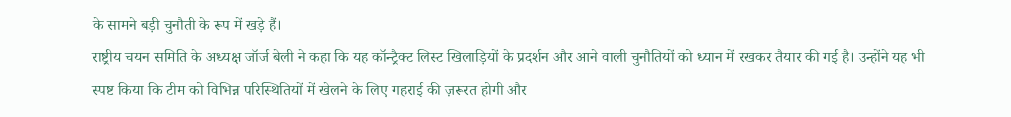के सामने बड़ी चुनौती के रूप में खड़े हैं।
राष्ट्रीय चयन समिति के अध्यक्ष जॉर्ज बेली ने कहा कि यह कॉन्ट्रैक्ट लिस्ट खिलाड़ियों के प्रदर्शन और आने वाली चुनौतियों को ध्यान में रखकर तैयार की गई है। उन्होंने यह भी स्पष्ट किया कि टीम को विभिन्न परिस्थितियों में खेलने के लिए गहराई की ज़रूरत होगी और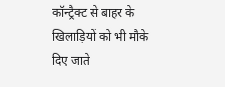कॉन्ट्रैक्ट से बाहर के खिलाड़ियों को भी मौके दिए जाते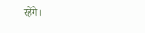रहेंगे।